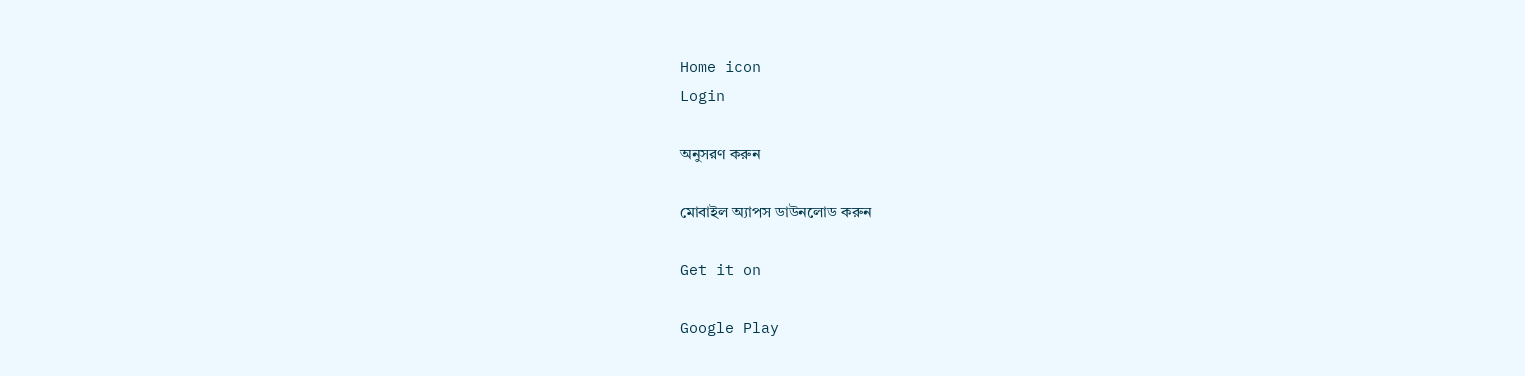Home icon
Login

অনুসরণ করুন

মোবাইল অ্যাপস ডাউনলোড করুন

Get it on

Google Play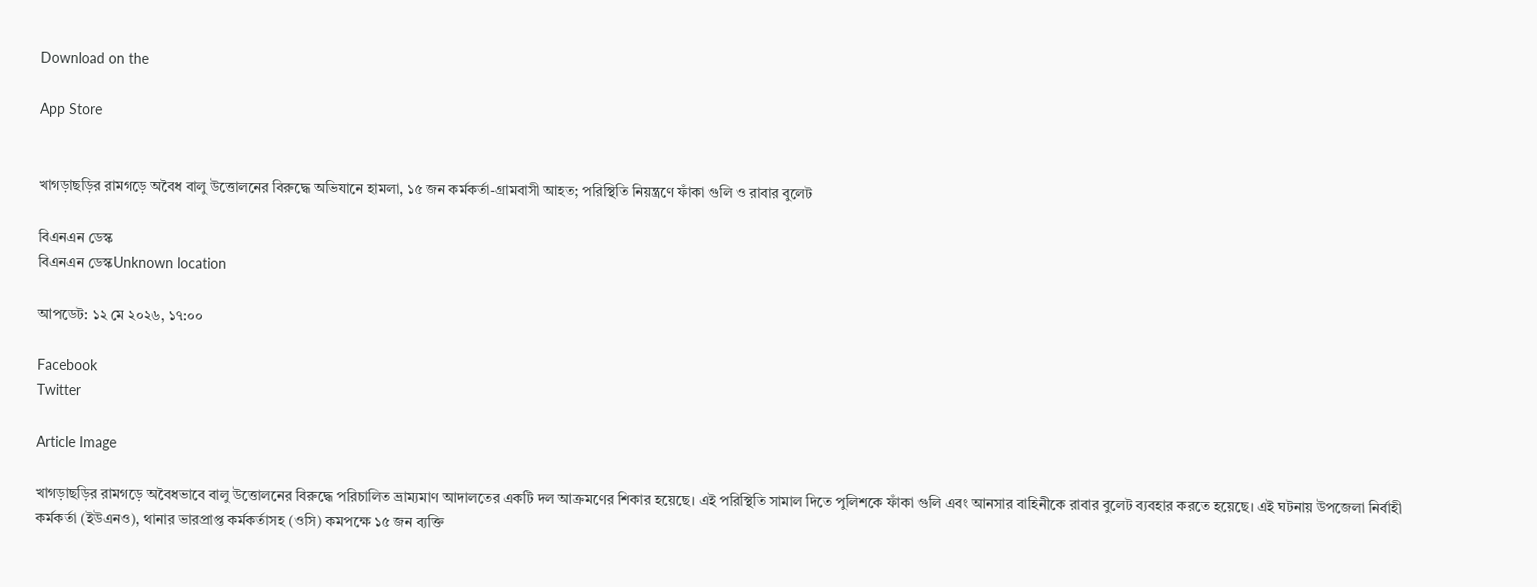Download on the

App Store


খাগড়াছড়ির রামগড়ে অবৈধ বালু উত্তোলনের বিরুদ্ধে অভিযানে হামলা, ১৫ জন কর্মকর্তা-গ্রামবাসী আহত; পরিস্থিতি নিয়ন্ত্রণে ফাঁকা গুলি ও রাবার বুলেট

বিএনএন ডেস্ক
বিএনএন ডেস্কUnknown location

আপডেট: ১২ মে ২০২৬, ১৭:০০

Facebook
Twitter

Article Image

খাগড়াছড়ির রামগড়ে অবৈধভাবে বালু উত্তোলনের বিরুদ্ধে পরিচালিত ভ্রাম্যমাণ আদালতের একটি দল আক্রমণের শিকার হয়েছে। এই পরিস্থিতি সামাল দিতে পুলিশকে ফাঁকা গুলি এবং আনসার বাহিনীকে রাবার বুলেট ব্যবহার করতে হয়েছে। এই ঘটনায় উপজেলা নির্বাহী কর্মকর্তা (ইউএনও), থানার ভারপ্রাপ্ত কর্মকর্তাসহ (ওসি) কমপক্ষে ১৫ জন ব্যক্তি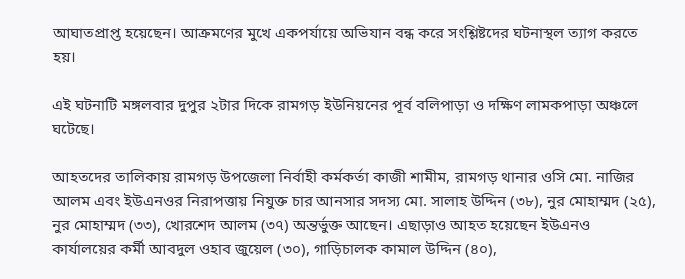আঘাতপ্রাপ্ত হয়েছেন। আক্রমণের মুখে একপর্যায়ে অভিযান বন্ধ করে সংশ্লিষ্টদের ঘটনাস্থল ত্যাগ করতে হয়।

এই ঘটনাটি মঙ্গলবার দুপুর ২টার দিকে রামগড় ইউনিয়নের পূর্ব বলিপাড়া ও দক্ষিণ লামকপাড়া অঞ্চলে ঘটেছে।

আহতদের তালিকায় রামগড় উপজেলা নির্বাহী কর্মকর্তা কাজী শামীম, রামগড় থানার ওসি মো. নাজির আলম এবং ইউএনওর নিরাপত্তায় নিযুক্ত চার আনসার সদস্য মো. সালাহ উদ্দিন (৩৮), নুর মোহাম্মদ (২৫), নুর মোহাম্মদ (৩৩), খোরশেদ আলম (৩৭) অন্তর্ভুক্ত আছেন। এছাড়াও আহত হয়েছেন ইউএনও কার্যালয়ের কর্মী আবদুল ওহাব জুয়েল (৩০), গাড়িচালক কামাল উদ্দিন (৪০),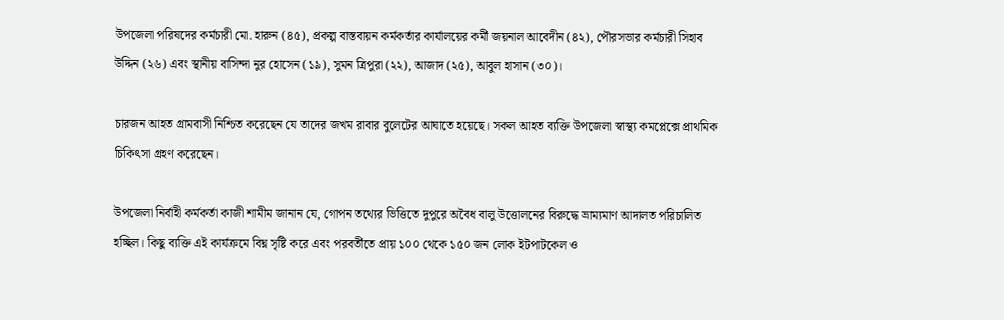উপজেলা পরিষদের কর্মচারী মো. হারুন (৪৫), প্রকল্প বাস্তবায়ন কর্মকর্তার কার্যালয়ের কর্মী জয়নাল আবেদীন (৪২), পৌরসভার কর্মচারী সিহাব উদ্দিন (২৬) এবং স্থানীয় বাসিন্দা নুর হোসেন (১৯), সুমন ত্রিপুরা (২২), আজাদ (২৫), আবুল হাসান (৩০)।

চারজন আহত গ্রামবাসী নিশ্চিত করেছেন যে তাদের জখম রাবার বুলেটের আঘাতে হয়েছে। সকল আহত ব্যক্তি উপজেলা স্বাস্থ্য কমপ্লেক্সে প্রাথমিক চিকিৎসা গ্রহণ করেছেন।

উপজেলা নির্বাহী কর্মকর্তা কাজী শামীম জানান যে, গোপন তথ্যের ভিত্তিতে দুপুরে অবৈধ বালু উত্তোলনের বিরুদ্ধে ভ্রাম্যমাণ আদালত পরিচালিত হচ্ছিল। কিছু ব্যক্তি এই কার্যক্রমে বিঘ্ন সৃষ্টি করে এবং পরবর্তীতে প্রায় ১০০ থেকে ১৫০ জন লোক ইটপাটকেল ও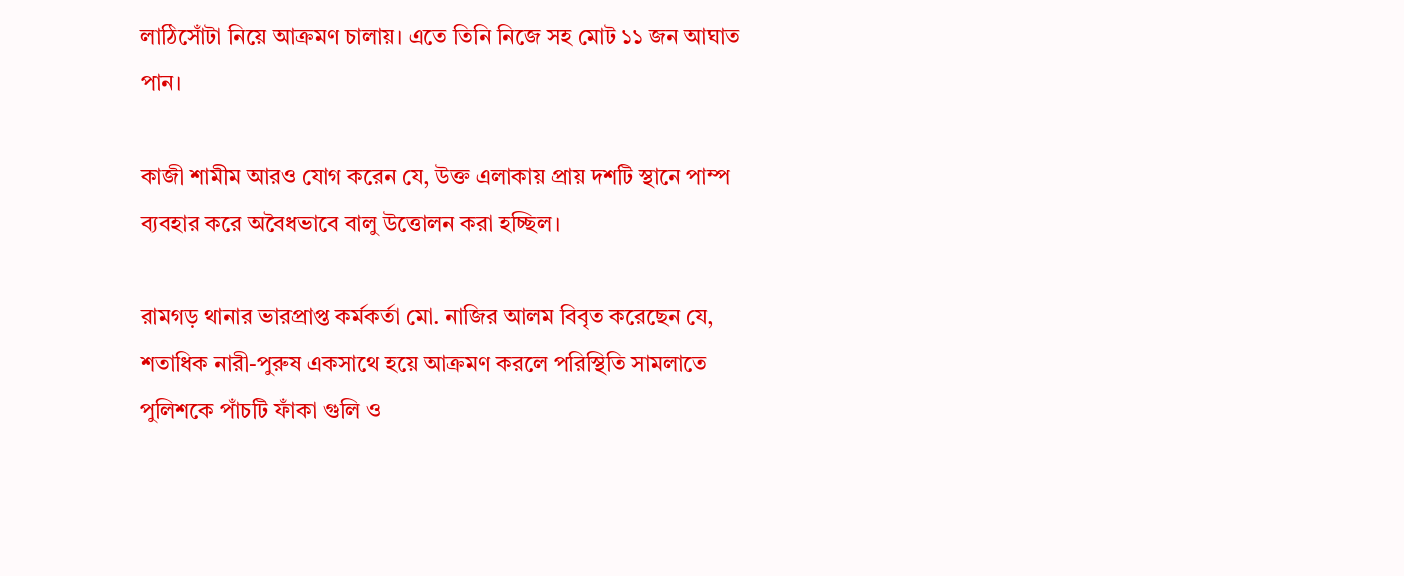লাঠিসোঁটা নিয়ে আক্রমণ চালায়। এতে তিনি নিজে সহ মোট ১১ জন আঘাত পান।

কাজী শামীম আরও যোগ করেন যে, উক্ত এলাকায় প্রায় দশটি স্থানে পাম্প ব্যবহার করে অবৈধভাবে বালু উত্তোলন করা হচ্ছিল।

রামগড় থানার ভারপ্রাপ্ত কর্মকর্তা মো. নাজির আলম বিবৃত করেছেন যে, শতাধিক নারী-পুরুষ একসাথে হয়ে আক্রমণ করলে পরিস্থিতি সামলাতে পুলিশকে পাঁচটি ফাঁকা গুলি ও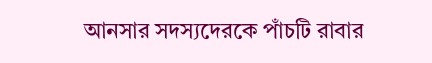আনসার সদস্যদেরকে পাঁচটি রাবার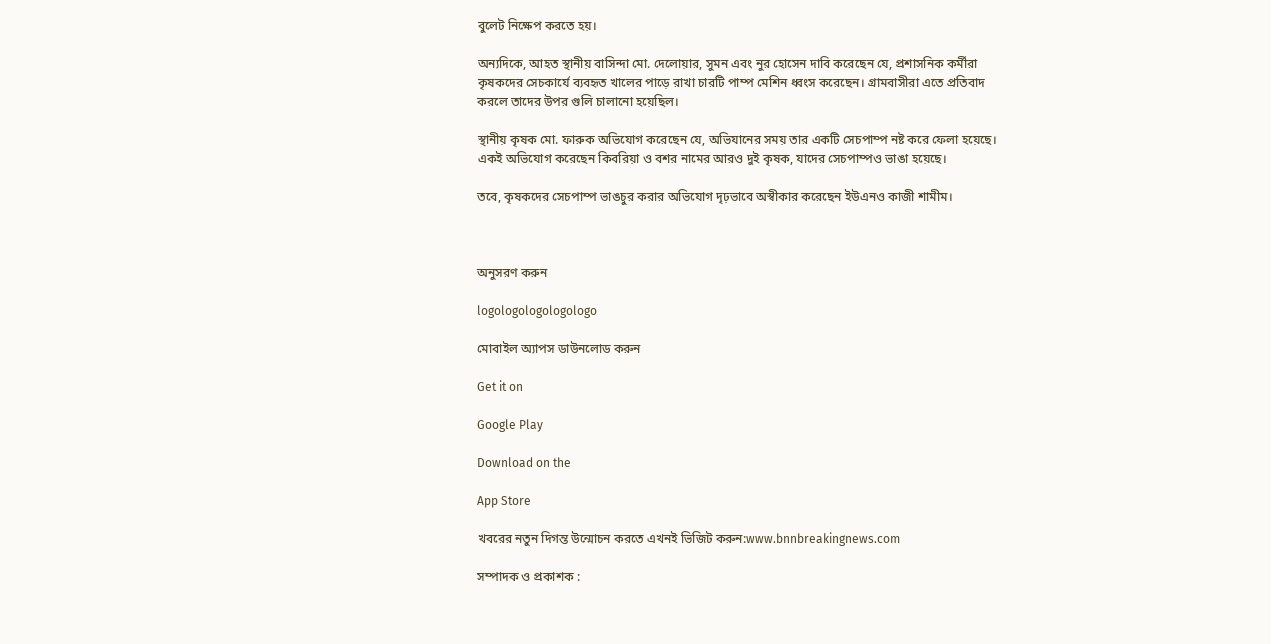বুলেট নিক্ষেপ করতে হয়।

অন্যদিকে, আহত স্থানীয় বাসিন্দা মো. দেলোয়ার, সুমন এবং নুর হোসেন দাবি করেছেন যে, প্রশাসনিক কর্মীরা কৃষকদের সেচকার্যে ব্যবহৃত খালের পাড়ে রাখা চারটি পাম্প মেশিন ধ্বংস করেছেন। গ্রামবাসীরা এতে প্রতিবাদ করলে তাদের উপর গুলি চালানো হয়েছিল।

স্থানীয় কৃষক মো. ফারুক অভিযোগ করেছেন যে, অভিযানের সময় তার একটি সেচপাম্প নষ্ট করে ফেলা হয়েছে। একই অভিযোগ করেছেন কিবরিয়া ও বশর নামের আরও দুই কৃষক, যাদের সেচপাম্পও ভাঙা হয়েছে।

তবে, কৃষকদের সেচপাম্প ভাঙচুর করার অভিযোগ দৃঢ়ভাবে অস্বীকার করেছেন ইউএনও কাজী শামীম।



অনুসরণ করুন

logologologologologo

মোবাইল অ্যাপস ডাউনলোড করুন

Get it on

Google Play

Download on the

App Store

খবরের নতুন দিগন্ত উন্মোচন করতে এখনই ভিজিট করুন:www.bnnbreakingnews.com

সম্পাদক ও প্রকাশক :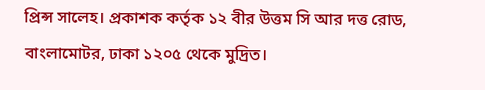প্রিন্স সালেহ। প্রকাশক কর্তৃক ১২ বীর উত্তম সি আর দত্ত রোড, বাংলামোটর, ঢাকা ১২০৫ থেকে মুদ্রিত।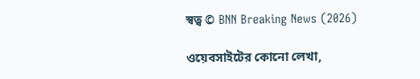স্বত্ব © BNN Breaking News (2026)

ওয়েবসাইটের কোনো লেখা,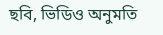ছবি, ভিডিও অনুমতি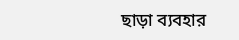ছাড়া ব্যবহার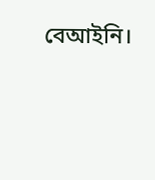বেআইনি।